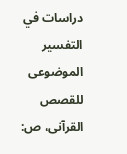دراسات في التفسير الموضوعى للقصص القرآنى، ص: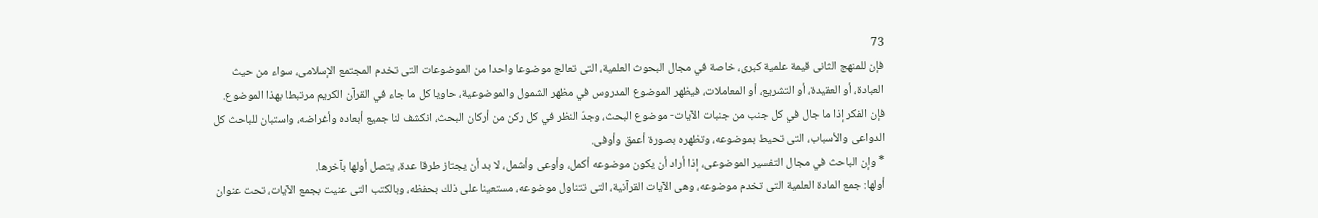73
فإن للمنهج الثانى قيمة علمية كبرى، خاصة في مجال البحوث العلمية، التى تعالج موضوعا واحدا من الموضوعات التى تخدم المجتمع الإسلامى، سواء من حيث العبادة، أو العقيدة، أو التشريع، أو المعاملات، فيظهر الموضوع المدروس في مظهر الشمول والموضوعية، حاويا كل ما جاء في القرآن الكريم مرتبطا بهذا الموضوع.
فإن الفكر إذا ما جال في كل جنب من جنبات الآيات- موضوع البحث، وجدّ النظر في كل ركن من أركان البحث، انكشف لنا جميع أبعاده وأغراضه، واستبان للباحث كل الدواعى والأسباب، التى تحيط بموضوعه، وتظهره بصورة أعمق وأوفى.
* وإن الباحث في مجال التفسير الموضوعى، إذا أراد أن يكون موضوعه أكمل، وأوعى وأشمل، لا بد أن يجتاز طرقا عدة، يتصل أولها بآخرها.
أولها: جمع المادة العلمية التى تخدم موضوعه، وهى الآيات القرآنية، التى تتناول موضوعه، مستعينا على ذلك بحفظه، وبالكتب التى عنيت بجمع الآيات، تحت عنوان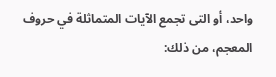واحد، أو التى تجمع الآيات المتماثلة في حروف المعجم، من ذلك: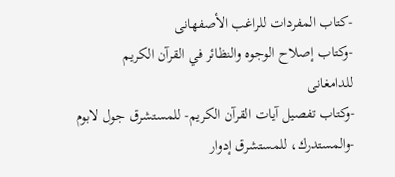-كتاب المفردات للراغب الأصفهانى
-وكتاب إصلاح الوجوه والنظائر في القرآن الكريم للدامغانى
-وكتاب تفصيل آيات القرآن الكريم- للمستشرق جول لابوم
-والمستدرك، للمستشرق إدوار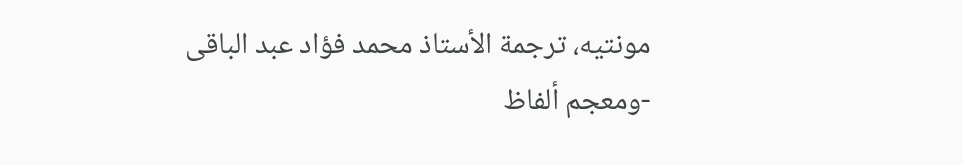مونتيه، ترجمة الأستاذ محمد فؤاد عبد الباقى
-ومعجم ألفاظ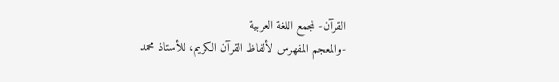القرآن- لمجمع اللغة العربية
-والمعجم المفهرس لألفاظ القرآن الكريم، للأستاذ محمد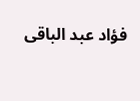فؤاد عبد الباقى